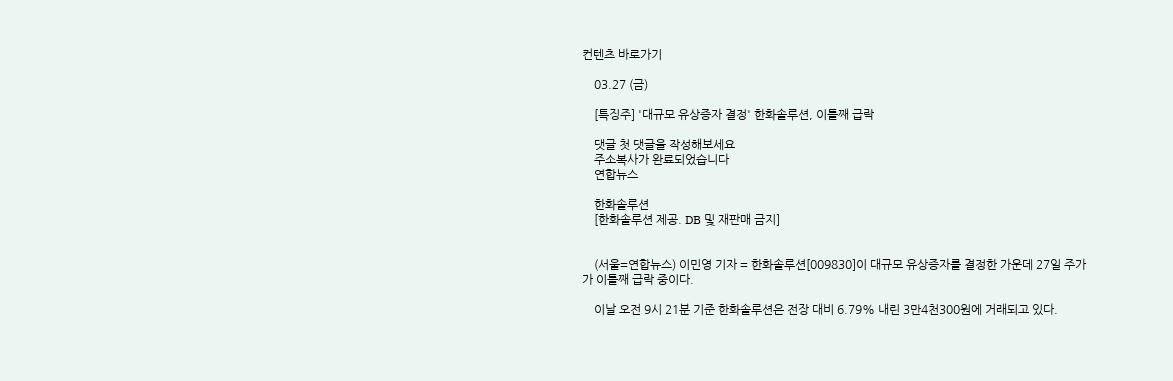컨텐츠 바로가기

    03.27 (금)

    [특징주] '대규모 유상증자 결정' 한화솔루션, 이틀째 급락

    댓글 첫 댓글을 작성해보세요
    주소복사가 완료되었습니다
    연합뉴스

    한화솔루션
    [한화솔루션 제공. DB 및 재판매 금지]


    (서울=연합뉴스) 이민영 기자 = 한화솔루션[009830]이 대규모 유상증자를 결정한 가운데 27일 주가가 이틀째 급락 중이다.

    이날 오전 9시 21분 기준 한화솔루션은 전장 대비 6.79% 내린 3만4천300원에 거래되고 있다.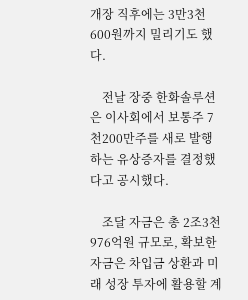개장 직후에는 3만3천600원까지 밀리기도 했다.

    전날 장중 한화솔루션은 이사회에서 보통주 7천200만주를 새로 발행하는 유상증자를 결정했다고 공시했다.

    조달 자금은 총 2조3천976억원 규모로, 확보한 자금은 차입금 상환과 미래 성장 투자에 활용할 계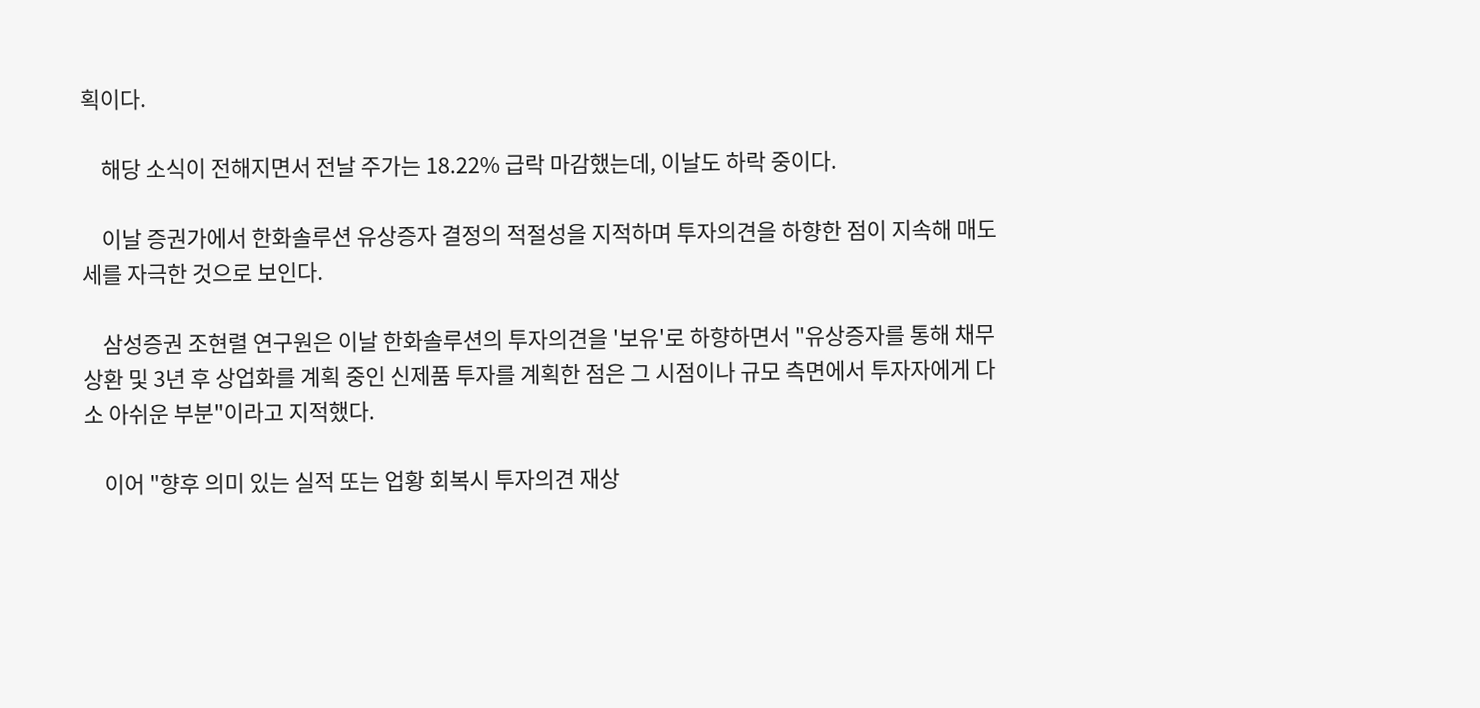획이다.

    해당 소식이 전해지면서 전날 주가는 18.22% 급락 마감했는데, 이날도 하락 중이다.

    이날 증권가에서 한화솔루션 유상증자 결정의 적절성을 지적하며 투자의견을 하향한 점이 지속해 매도세를 자극한 것으로 보인다.

    삼성증권 조현렬 연구원은 이날 한화솔루션의 투자의견을 '보유'로 하향하면서 "유상증자를 통해 채무상환 및 3년 후 상업화를 계획 중인 신제품 투자를 계획한 점은 그 시점이나 규모 측면에서 투자자에게 다소 아쉬운 부분"이라고 지적했다.

    이어 "향후 의미 있는 실적 또는 업황 회복시 투자의견 재상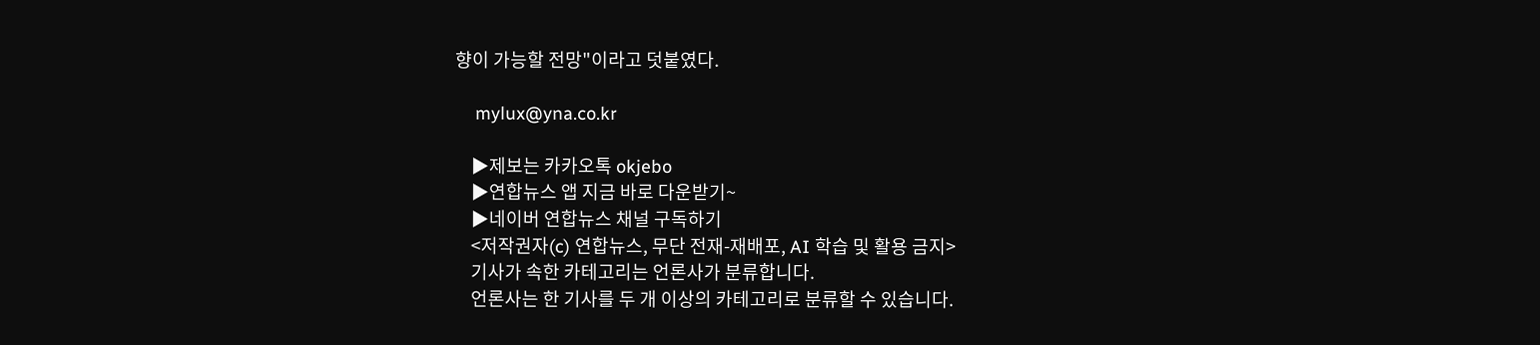향이 가능할 전망"이라고 덧붙였다.

    mylux@yna.co.kr

    ▶제보는 카카오톡 okjebo
    ▶연합뉴스 앱 지금 바로 다운받기~
    ▶네이버 연합뉴스 채널 구독하기
    <저작권자(c) 연합뉴스, 무단 전재-재배포, AI 학습 및 활용 금지>
    기사가 속한 카테고리는 언론사가 분류합니다.
    언론사는 한 기사를 두 개 이상의 카테고리로 분류할 수 있습니다.